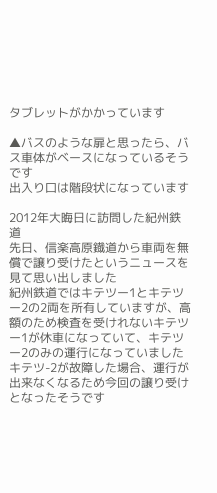タブレットがかかっています

▲バスのような扉と思ったら、バス車体がベースになっているそうです
出入り口は階段状になっています

2012年大晦日に訪問した紀州鉄道
先日、信楽高原鐡道から車両を無償で譲り受けたというニュースを見て思い出しました
紀州鉄道ではキテツー1とキテツー2の2両を所有していますが、高額のため検査を受けれないキテツー1が休車になっていて、キテツー2のみの運行になっていました
キテツ-2が故障した場合、運行が出来なくなるため今回の譲り受けとなったそうです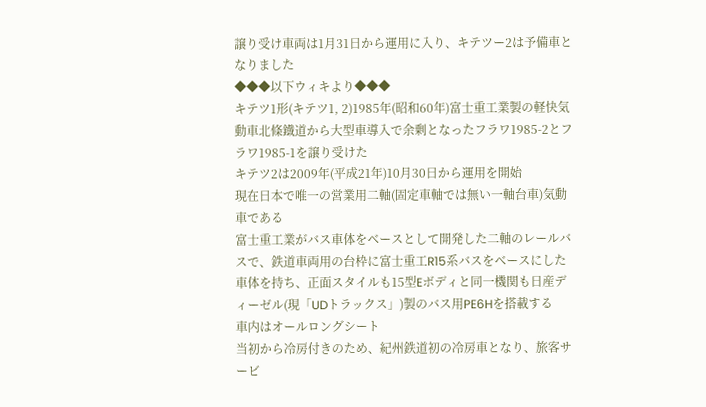譲り受け車両は1月31日から運用に入り、キテツー2は予備車となりました
◆◆◆以下ウィキより◆◆◆
キテツ1形(キテツ1, 2)1985年(昭和60年)富士重工業製の軽快気動車北條鐡道から大型車導入で余剰となったフラワ1985-2とフラワ1985-1を譲り受けた
キテツ2は2009年(平成21年)10月30日から運用を開始
現在日本で唯一の営業用二軸(固定車軸では無い一軸台車)気動車である
富士重工業がバス車体をベースとして開発した二軸のレールバスで、鉄道車両用の台枠に富士重工R15系バスをベースにした車体を持ち、正面スタイルも15型Eボディと同一機関も日産ディーゼル(現「UDトラックス」)製のバス用PE6Hを搭載する
車内はオールロングシート
当初から冷房付きのため、紀州鉄道初の冷房車となり、旅客サービ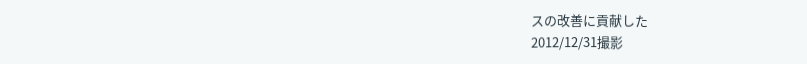スの改善に貢献した
2012/12/31撮影